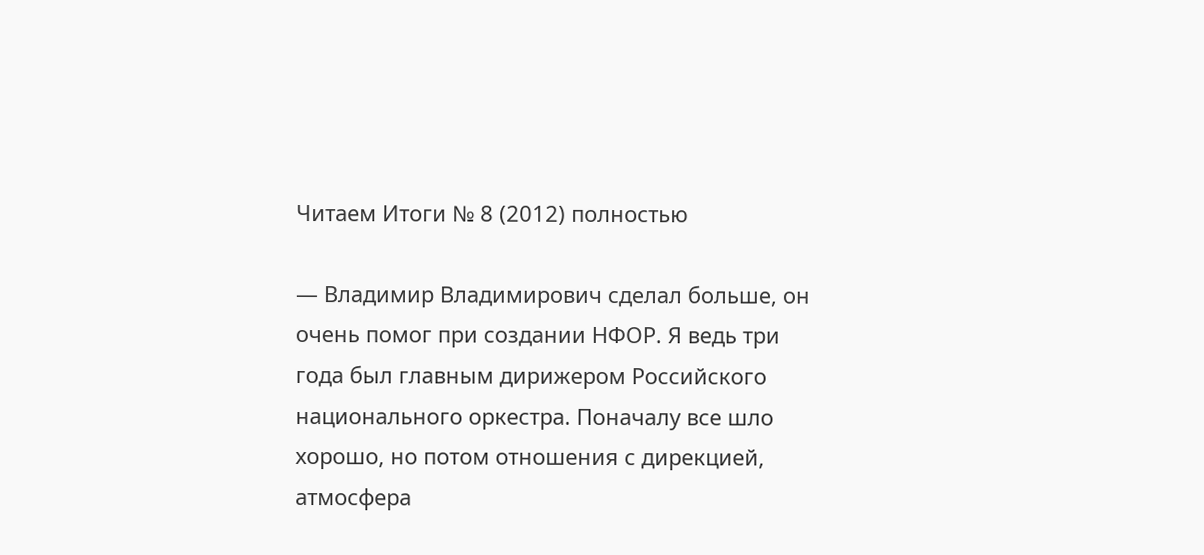Читаем Итоги № 8 (2012) полностью

— Владимир Владимирович сделал больше, он очень помог при создании НФОР. Я ведь три года был главным дирижером Российского национального оркестра. Поначалу все шло хорошо, но потом отношения с дирекцией, атмосфера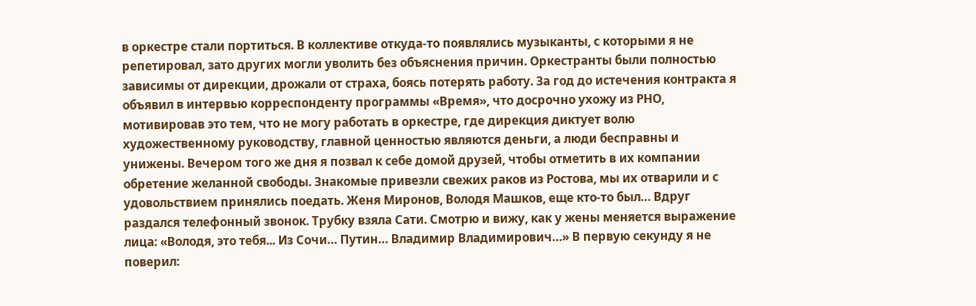в оркестре стали портиться. В коллективе откуда-то появлялись музыканты, с которыми я не репетировал, зато других могли уволить без объяснения причин. Оркестранты были полностью зависимы от дирекции, дрожали от страха, боясь потерять работу. За год до истечения контракта я объявил в интервью корреспонденту программы «Время», что досрочно ухожу из РНО, мотивировав это тем, что не могу работать в оркестре, где дирекция диктует волю художественному руководству, главной ценностью являются деньги, а люди бесправны и унижены. Вечером того же дня я позвал к себе домой друзей, чтобы отметить в их компании обретение желанной свободы. Знакомые привезли свежих раков из Ростова, мы их отварили и с удовольствием принялись поедать. Женя Миронов, Володя Машков, еще кто-то был… Вдруг раздался телефонный звонок. Трубку взяла Сати. Смотрю и вижу, как у жены меняется выражение лица: «Володя, это тебя... Из Сочи… Путин… Владимир Владимирович…» В первую секунду я не поверил: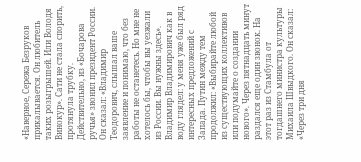«Наверное, Сережа Безруков прикалывается. Он любитель таких розыгрышей. Или Володя Винокур». Сати не стала спорить, протянула трубку. Действительно, из «Бочарова ручья» звонил президент России. Он сказал: «Владимир Теодорович, слышал ваше заявление и понимаю, что без работы не останетесь. Но мне не хотелось бы, чтобы вы уезжали из России. Вы нужны здесь». Владимир Владимирович как в воду глядел: у меня уже был ряд интересных предложений с Запада. Путин между тем продолжил: «Выбирайте любой из существующих коллективов или подумайте о создании нового». Через пятнадцать минут раздался еще один звонок. На этот раз из Стамбула от тогдашнего министра культуры Михаила Швыдкого. Он сказал: «Через три дня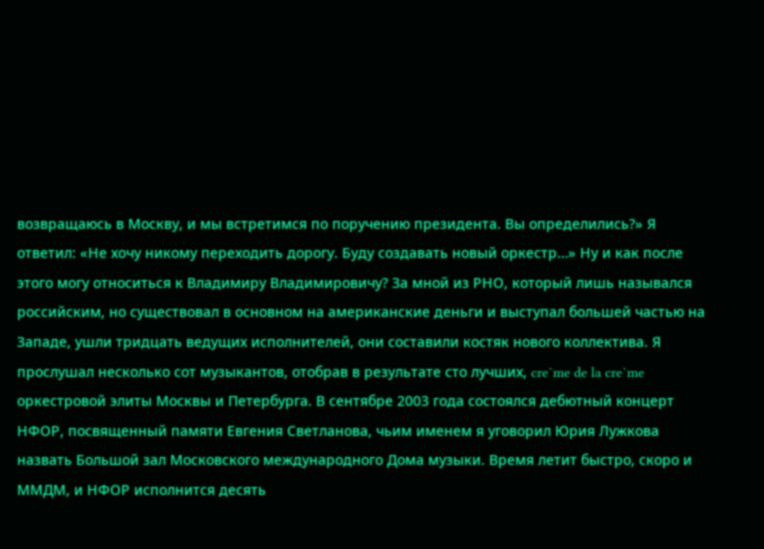возвращаюсь в Москву, и мы встретимся по поручению президента. Вы определились?» Я ответил: «Не хочу никому переходить дорогу. Буду создавать новый оркестр…» Ну и как после этого могу относиться к Владимиру Владимировичу? За мной из РНО, который лишь назывался российским, но существовал в основном на американские деньги и выступал большей частью на Западе, ушли тридцать ведущих исполнителей, они составили костяк нового коллектива. Я прослушал несколько сот музыкантов, отобрав в результате сто лучших, cre`me de la cre`me оркестровой элиты Москвы и Петербурга. В сентябре 2003 года состоялся дебютный концерт НФОР, посвященный памяти Евгения Светланова, чьим именем я уговорил Юрия Лужкова назвать Большой зал Московского международного Дома музыки. Время летит быстро, скоро и ММДМ, и НФОР исполнится десять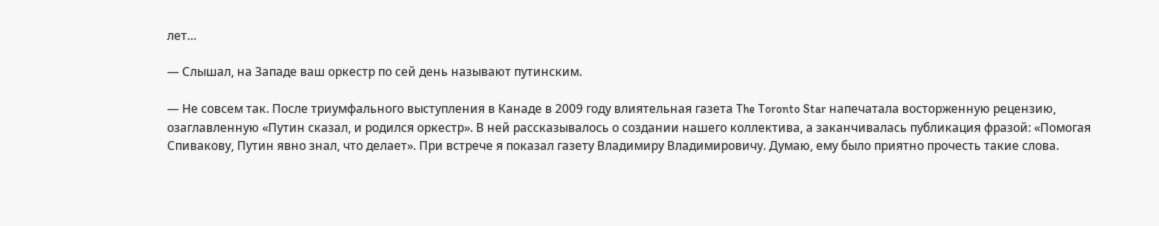лет…

— Слышал, на Западе ваш оркестр по сей день называют путинским.

— Не совсем так. После триумфального выступления в Канаде в 2009 году влиятельная газета The Toronto Star напечатала восторженную рецензию, озаглавленную «Путин сказал, и родился оркестр». В ней рассказывалось о создании нашего коллектива, а заканчивалась публикация фразой: «Помогая Спивакову, Путин явно знал, что делает». При встрече я показал газету Владимиру Владимировичу. Думаю, ему было приятно прочесть такие слова.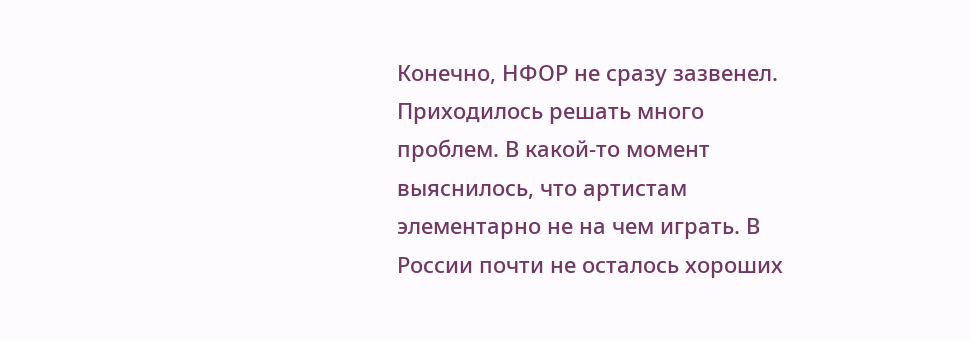Конечно, НФОР не сразу зазвенел. Приходилось решать много проблем. В какой-то момент выяснилось, что артистам элементарно не на чем играть. В России почти не осталось хороших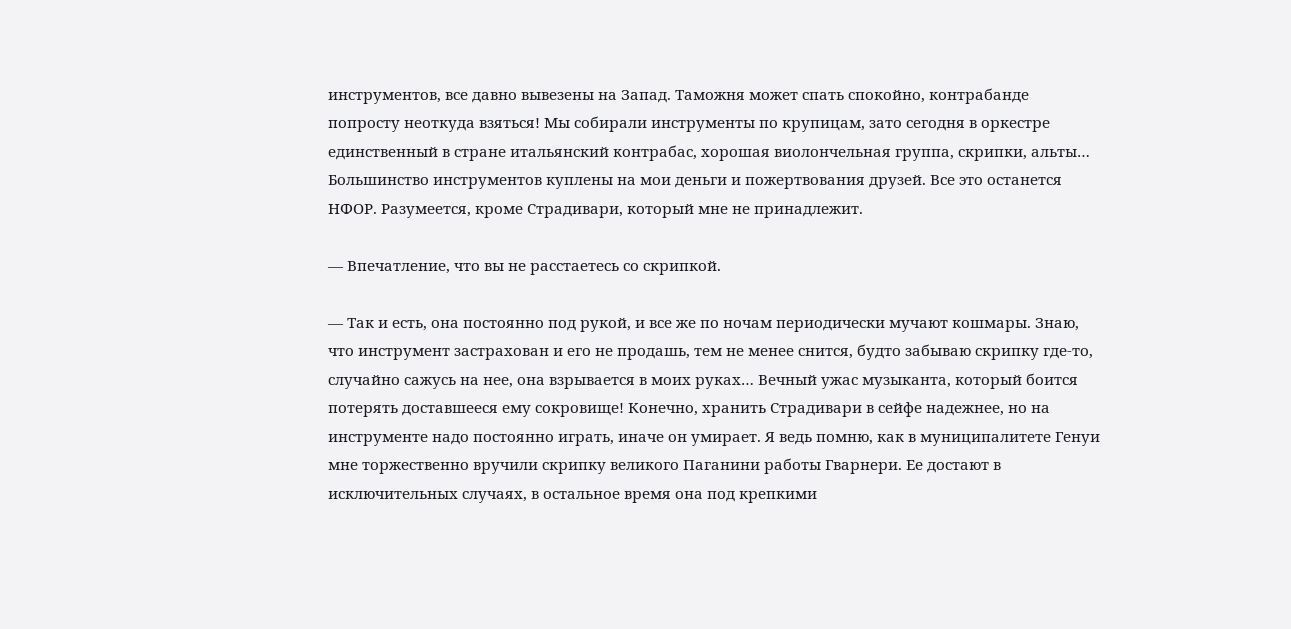инструментов, все давно вывезены на Запад. Таможня может спать спокойно, контрабанде попросту неоткуда взяться! Мы собирали инструменты по крупицам, зато сегодня в оркестре единственный в стране итальянский контрабас, хорошая виолончельная группа, скрипки, альты… Большинство инструментов куплены на мои деньги и пожертвования друзей. Все это останется НФОР. Разумеется, кроме Страдивари, который мне не принадлежит.

— Впечатление, что вы не расстаетесь со скрипкой.

— Так и есть, она постоянно под рукой, и все же по ночам периодически мучают кошмары. Знаю, что инструмент застрахован и его не продашь, тем не менее снится, будто забываю скрипку где-то, случайно сажусь на нее, она взрывается в моих руках… Вечный ужас музыканта, который боится потерять доставшееся ему сокровище! Конечно, хранить Страдивари в сейфе надежнее, но на инструменте надо постоянно играть, иначе он умирает. Я ведь помню, как в муниципалитете Генуи мне торжественно вручили скрипку великого Паганини работы Гварнери. Ее достают в исключительных случаях, в остальное время она под крепкими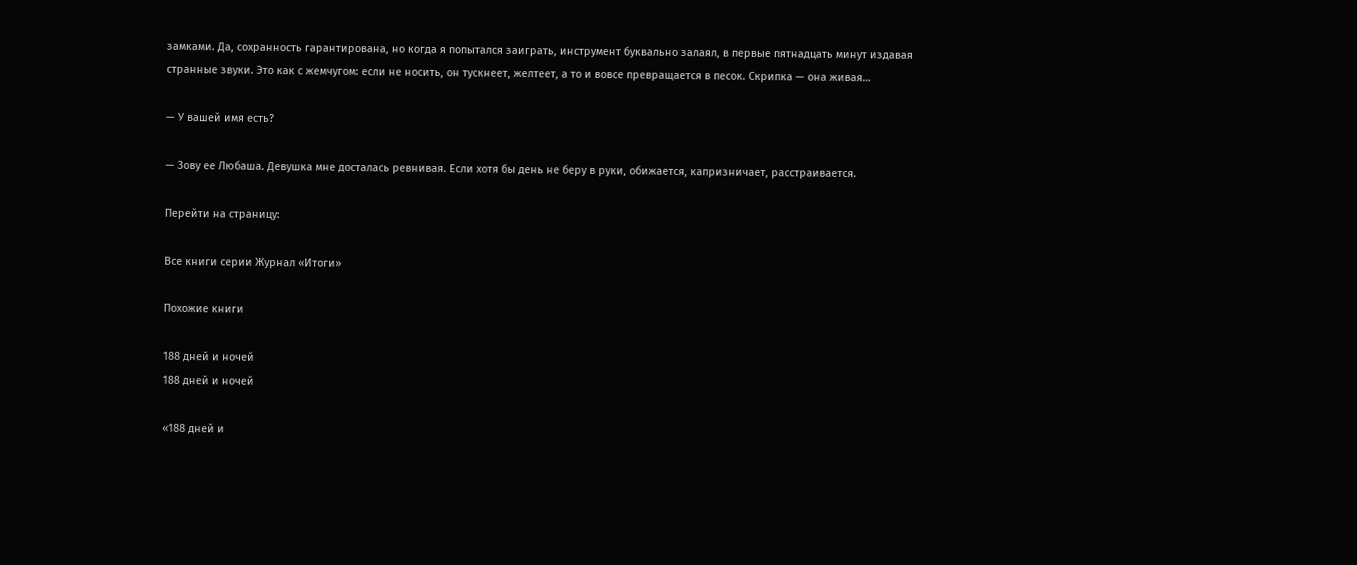замками. Да, сохранность гарантирована, но когда я попытался заиграть, инструмент буквально залаял, в первые пятнадцать минут издавая странные звуки. Это как с жемчугом: если не носить, он тускнеет, желтеет, а то и вовсе превращается в песок. Скрипка — она живая…

— У вашей имя есть?

— Зову ее Любаша. Девушка мне досталась ревнивая. Если хотя бы день не беру в руки, обижается, капризничает, расстраивается.

Перейти на страницу:

Все книги серии Журнал «Итоги»

Похожие книги

188 дней и ночей
188 дней и ночей

«188 дней и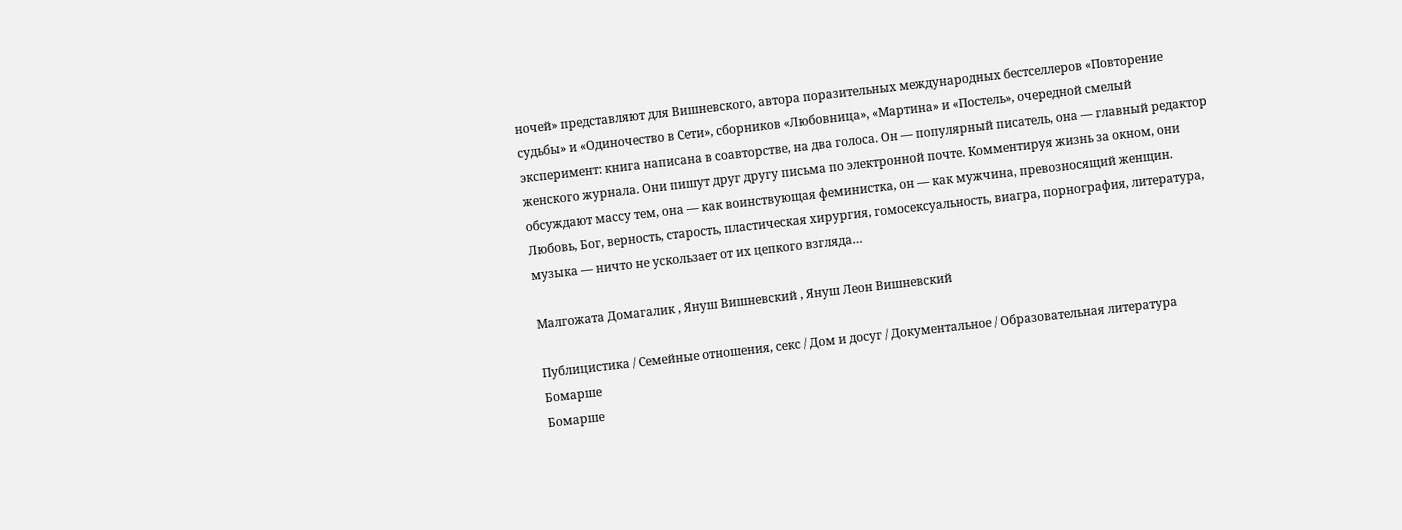ночей» представляют для Вишневского, автора поразительных международных бестселлеров «Повторение судьбы» и «Одиночество в Сети», сборников «Любовница», «Мартина» и «Постель», очередной смелый эксперимент: книга написана в соавторстве, на два голоса. Он — популярный писатель, она — главный редактор женского журнала. Они пишут друг другу письма по электронной почте. Комментируя жизнь за окном, они обсуждают массу тем, она — как воинствующая феминистка, он — как мужчина, превозносящий женщин. Любовь, Бог, верность, старость, пластическая хирургия, гомосексуальность, виагра, порнография, литература, музыка — ничто не ускользает от их цепкого взгляда…

Малгожата Домагалик , Януш Вишневский , Януш Леон Вишневский

Публицистика / Семейные отношения, секс / Дом и досуг / Документальное / Образовательная литература
Бомарше
Бомарше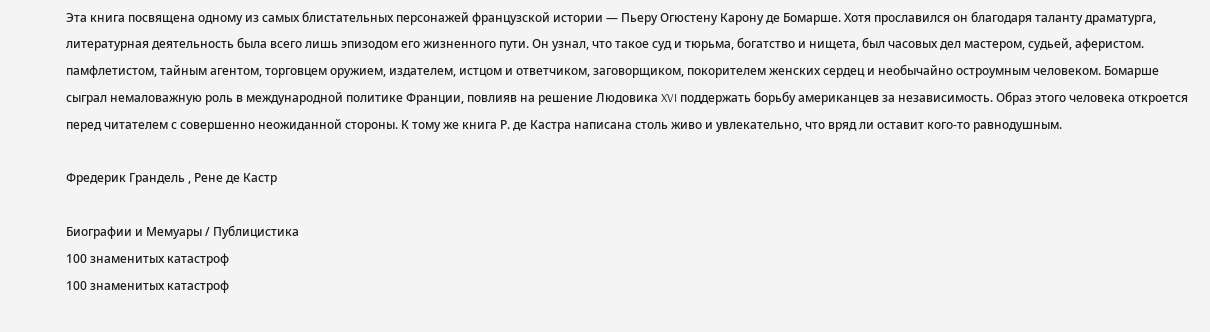Эта книга посвящена одному из самых блистательных персонажей французской истории — Пьеру Огюстену Карону де Бомарше. Хотя прославился он благодаря таланту драматурга, литературная деятельность была всего лишь эпизодом его жизненного пути. Он узнал, что такое суд и тюрьма, богатство и нищета, был часовых дел мастером, судьей, аферистом. памфлетистом, тайным агентом, торговцем оружием, издателем, истцом и ответчиком, заговорщиком, покорителем женских сердец и необычайно остроумным человеком. Бомарше сыграл немаловажную роль в международной политике Франции, повлияв на решение Людовика XVI поддержать борьбу американцев за независимость. Образ этого человека откроется перед читателем с совершенно неожиданной стороны. К тому же книга Р. де Кастра написана столь живо и увлекательно, что вряд ли оставит кого-то равнодушным.

Фредерик Грандель , Рене де Кастр

Биографии и Мемуары / Публицистика
100 знаменитых катастроф
100 знаменитых катастроф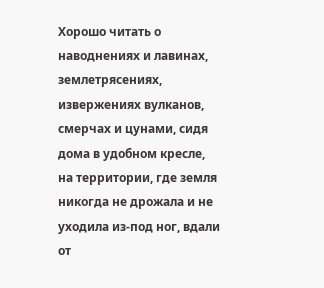Хорошо читать о наводнениях и лавинах, землетрясениях, извержениях вулканов, смерчах и цунами, сидя дома в удобном кресле, на территории, где земля никогда не дрожала и не уходила из-под ног, вдали от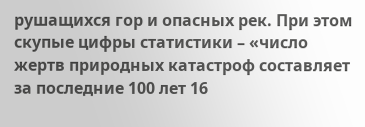рушащихся гор и опасных рек. При этом скупые цифры статистики – «число жертв природных катастроф составляет за последние 100 лет 16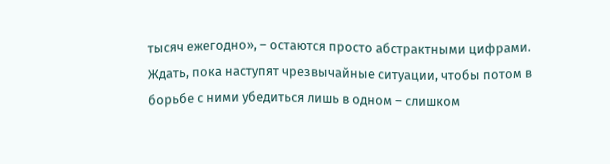тысяч ежегодно», – остаются просто абстрактными цифрами. Ждать, пока наступят чрезвычайные ситуации, чтобы потом в борьбе с ними убедиться лишь в одном – слишком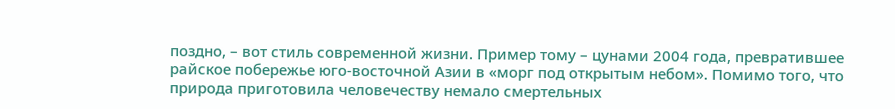поздно, – вот стиль современной жизни. Пример тому – цунами 2004 года, превратившее райское побережье юго-восточной Азии в «морг под открытым небом». Помимо того, что природа приготовила человечеству немало смертельных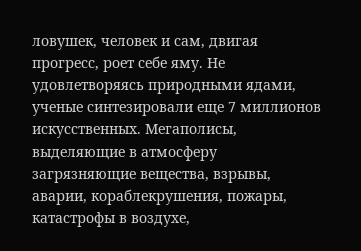ловушек, человек и сам, двигая прогресс, роет себе яму. Не удовлетворяясь природными ядами, ученые синтезировали еще 7 миллионов искусственных. Мегаполисы, выделяющие в атмосферу загрязняющие вещества, взрывы, аварии, кораблекрушения, пожары, катастрофы в воздухе,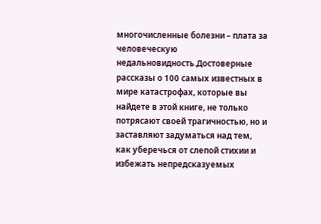многочисленные болезни – плата за человеческую недальновидность.Достоверные рассказы о 100 самых известных в мире катастрофах, которые вы найдете в этой книге, не только потрясают своей трагичностью, но и заставляют задуматься над тем, как уберечься от слепой стихии и избежать непредсказуемых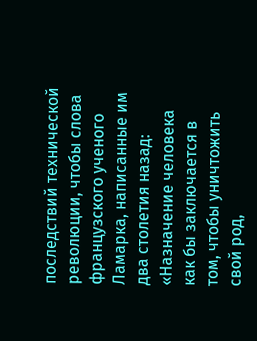последствий технической революции, чтобы слова французского ученого Ламарка, написанные им два столетия назад: «Назначение человека как бы заключается в том, чтобы уничтожить свой род,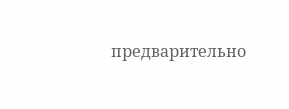предварительно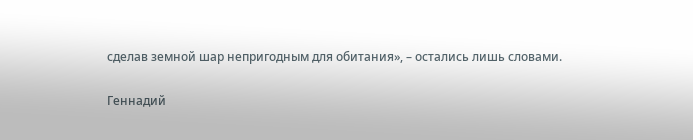сделав земной шар непригодным для обитания», – остались лишь словами.

Геннадий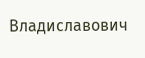Владиславович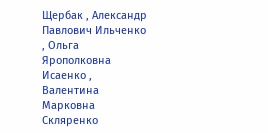Щербак , Александр Павлович Ильченко , Ольга Ярополковна Исаенко , Валентина Марковна Скляренко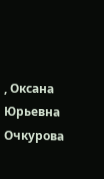, Оксана Юрьевна Очкурова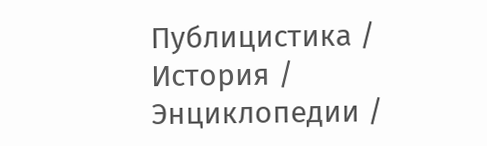Публицистика / История / Энциклопедии /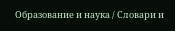Образование и наука / Словари и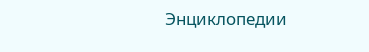Энциклопедии